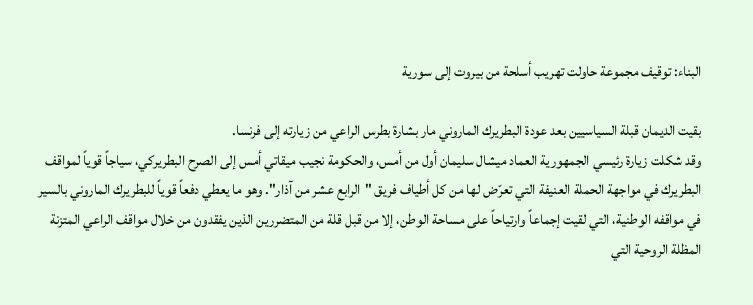البناء: توقيف مجموعة حاولت تهريب أسلحة من بيروت إلى سورية

بقيت الديمان قبلة السياسيين بعد عودة البطريرك الماروني مار بشارة بطرس الراعي من زيارته إلى فرنسا.
وقد شكلت زيارة رئيسي الجمهورية العماد ميشال سليمان أول من أمس، والحكومة نجيب ميقاتي أمس إلى الصرح البطريركي، سياجاً قوياً لمواقف البطريرك في مواجهة الحملة العنيفة التي تعرّض لها من كل أطياف فريق "الرابع عشر من آذار". وهو ما يعطي دفعاً قوياً للبطريرك الماروني بالسير في مواقفه الوطنية، التي لقيت إجماعاً وارتياحاً على مساحة الوطن، إلا من قبل قلة من المتضررين الذين يفقدون من خلال مواقف الراعي المتزنة المظلة الروحية التي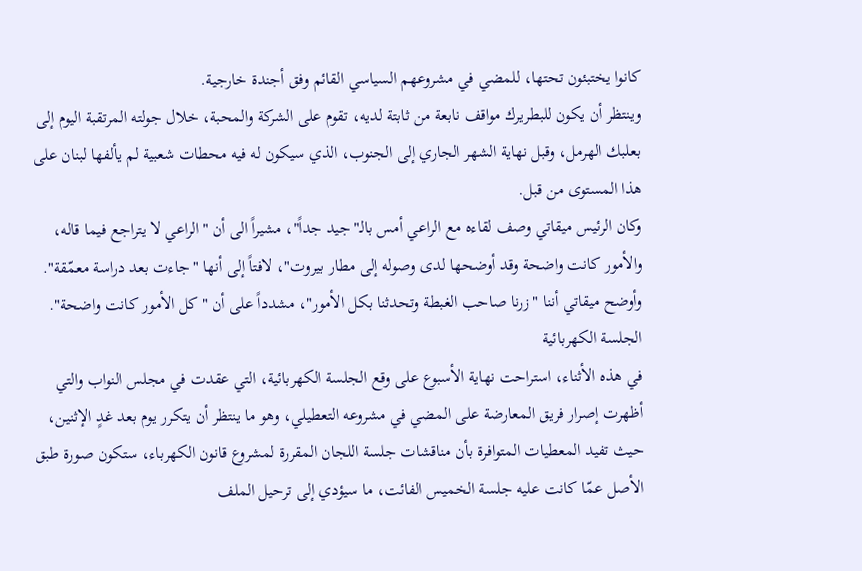كانوا يختبئون تحتها، للمضي في مشروعهم السياسي القائم وفق أجندة خارجية.
وينتظر أن يكون للبطريرك مواقف نابعة من ثابتة لديه، تقوم على الشركة والمحبة، خلال جولته المرتقبة اليوم إلى بعلبك الهرمل، وقبل نهاية الشهر الجاري إلى الجنوب، الذي سيكون له فيه محطات شعبية لم يألفها لبنان على هذا المستوى من قبل.
وكان الرئيس ميقاتي وصف لقاءه مع الراعي أمس بالـ"جيد جداً"، مشيراً الى أن "الراعي لا يتراجع فيما قاله، والأمور كانت واضحة وقد أوضحها لدى وصوله إلى مطار بيروت"، لافتاً إلى أنها "جاءت بعد دراسة معمّقة". وأوضح ميقاتي أننا "زرنا صاحب الغبطة وتحدثنا بكل الأمور"، مشدداً على أن "كل الأمور كانت واضحة".
الجلسة الكهربائية
في هذه الأثناء، استراحت نهاية الأسبوع على وقع الجلسة الكهربائية، التي عقدت في مجلس النواب والتي أظهرت إصرار فريق المعارضة على المضي في مشروعه التعطيلي، وهو ما ينتظر أن يتكرر يوم بعد غدٍ الإثنين، حيث تفيد المعطيات المتوافرة بأن مناقشات جلسة اللجان المقررة لمشروع قانون الكهرباء، ستكون صورة طبق الأصل عمّا كانت عليه جلسة الخميس الفائت، ما سيؤدي إلى ترحيل الملف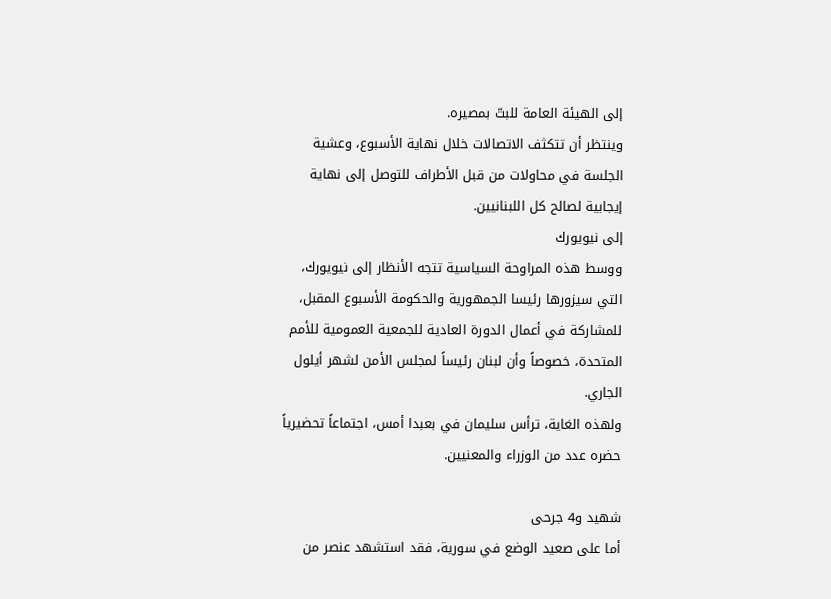إلى الهيئة العامة للبتّ بمصيره.
وينتظر أن تتكثف الاتصالات خلال نهاية الأسبوع، وعشية الجلسة في محاولات من قبل الأطراف للتوصل إلى نهاية إيجابية لصالح كل اللبنانيين.
إلى نيويورك
ووسط هذه المراوحة السياسية تتجه الأنظار إلى نيويورك، التي سيزورها رئيسا الجمهورية والحكومة الأسبوع المقبل، للمشاركة في أعمال الدورة العادية للجمعية العمومية للأمم المتحدة، خصوصاً وأن لبنان رئيساً لمجلس الأمن لشهر أيلول الجاري.
ولهذه الغاية، ترأس سليمان في بعبدا أمس، اجتماعاً تحضيرياً حضره عدد من الوزراء والمعنيين.

شهيد و4 جرحى
أما على صعيد الوضع في سورية، فقد استشهد عنصر من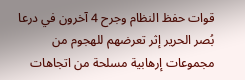قوات حفظ النظام وجرح 4 آخرون في درعا بُصر الحرير إثر تعرضهم للهجوم من مجموعات إرهابية مسلحة من اتجاهات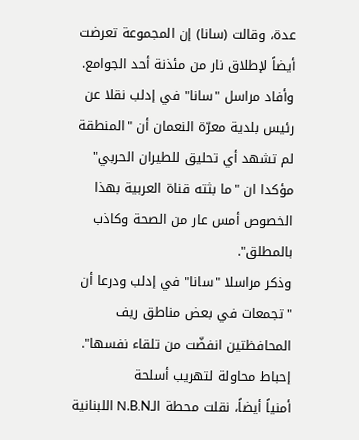عدة، وقالت (سانا) إن المجموعة تعرضت أيضاً لإطلاق نار من مئذنة أحد الجوامع.
وأفاد مراسل "سانا" في إدلب نقلا عن رئيس بلدية معرّة النعمان أن "المنطقة لم تشهد أي تحليق للطيران الحربي" مؤكدا ان "ما بثته قناة العربية بهذا الخصوص أمس عار من الصحة وكاذب بالمطلق".
وذكر مراسلا "سانا" في إدلب ودرعا أن "تجمعات في بعض مناطق ريف المحافظتين انفضّت من تلقاء نفسها".
إحباط محاولة لتهريب أسلحة
أمنياً أيضاً، نقلت محطة الـN.B.N اللبنانية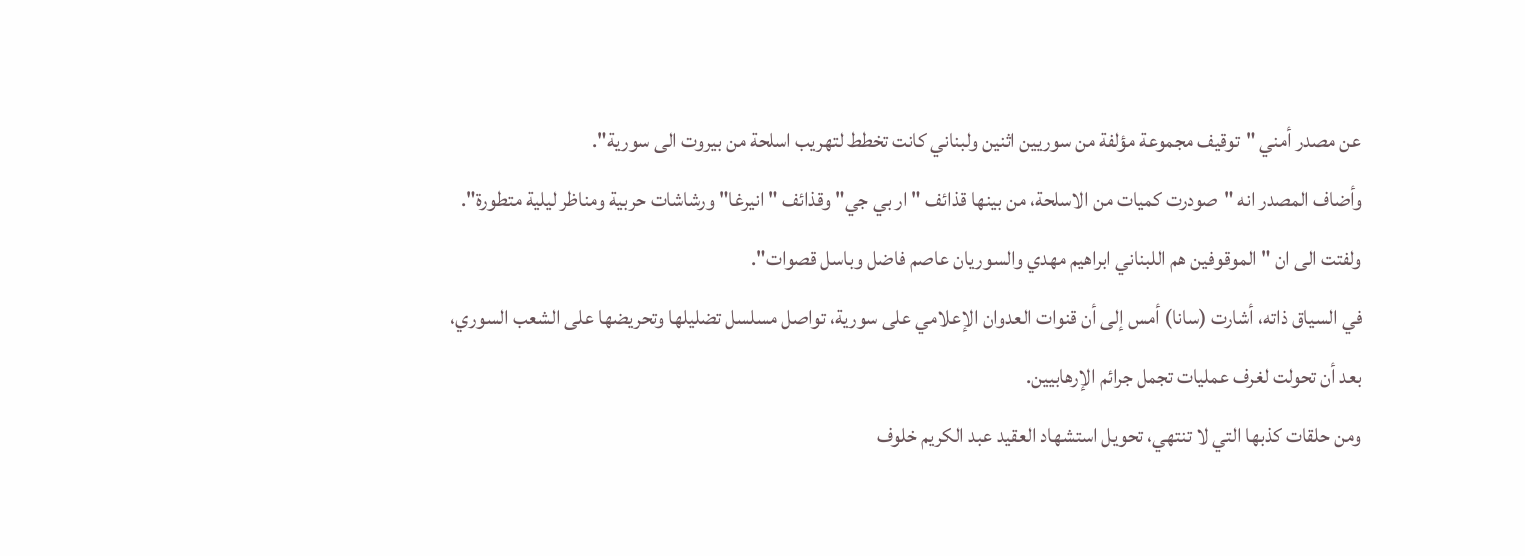عن مصدر أمني "توقيف مجموعة مؤلفة من سوريين اثنين ولبناني كانت تخطط لتهريب اسلحة من بيروت الى سورية".
وأضاف المصدر انه "صودرت كميات من الاسلحة، من بينها قذائف "ار بي جي" وقذائف "انيرغا" ورشاشات حربية ومناظر ليلية متطورة". ولفتت الى ان "الموقوفين هم اللبناني ابراهيم مهدي والسوريان عاصم فاضل وباسل قصوات".
في السياق ذاته، أشارت (سانا) أمس إلى أن قنوات العدوان الإعلامي على سورية، تواصل مسلسل تضليلها وتحريضها على الشعب السوري، بعد أن تحولت لغرف عمليات تجمل جرائم الإرهابيين.
ومن حلقات كذبها التي لا تنتهي، تحويل استشهاد العقيد عبد الكريم خلوف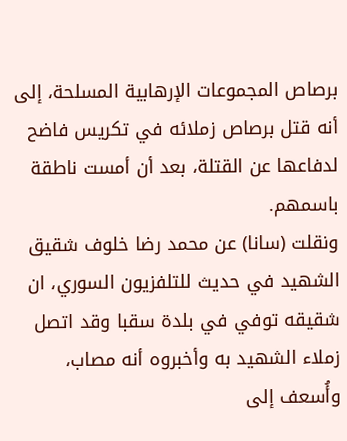برصاص المجموعات الإرهابية المسلحة، إلى أنه قتل برصاص زملائه في تكريس فاضح لدفاعها عن القتلة، بعد أن أمست ناطقة باسمهم.
ونقلت (سانا) عن محمد رضا خلوف شقيق الشهيد في حديث للتلفزيون السوري، ان شقيقه توفي في بلدة سقبا وقد اتصل زملاء الشهيد به وأخبروه أنه مصاب، وأُسعف إلى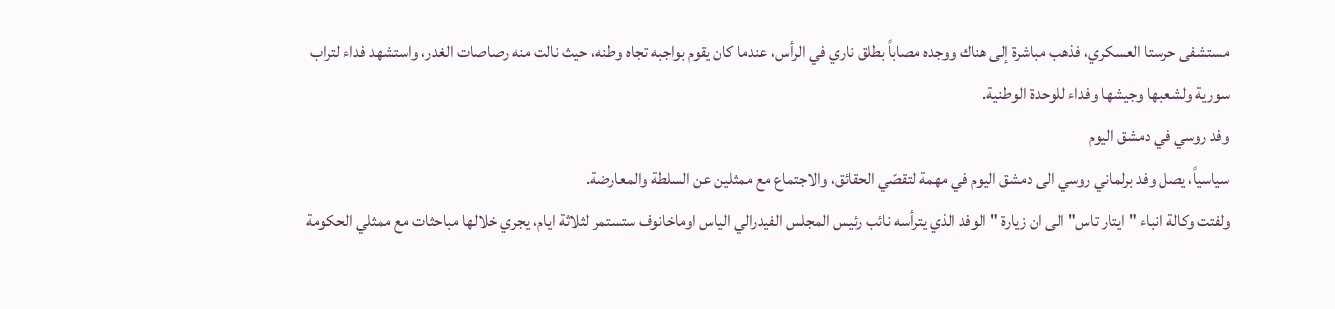مستشفى حرستا العسكري، فذهب مباشرة إلى هناك ووجده مصاباً بطلق ناري في الرأس، عندما كان يقوم بواجبه تجاه وطنه، حيث نالت منه رصاصات الغدر، واستشهد فداء لتراب سورية ولشعبها وجيشها وفداء للوحدة الوطنية.
وفد روسي في دمشق اليوم
سياسياً، يصل وفد برلماني روسي الى دمشق اليوم في مهمة لتقصّي الحقائق، والاجتماع مع ممثلين عن السلطة والمعارضة.
ولفتت وكالة انباء "ايتار تاس" الى ان زيارة "الوفد الذي يترأسه نائب رئيس المجلس الفيدرالي الياس اوماخانوف ستستمر لثلاثة ايام، يجري خلالها مباحثات مع ممثلي الحكومة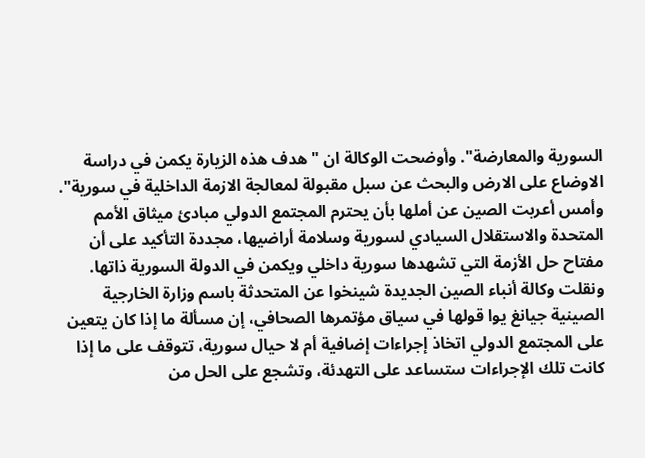السورية والمعارضة". وأوضحت الوكالة ان "هدف هذه الزيارة يكمن في دراسة الاوضاع على الارض والبحث عن سبل مقبولة لمعالجة الازمة الداخلية في سورية".
وأمس أعربت الصين عن أملها بأن يحترم المجتمع الدولي مبادئ ميثاق الأمم المتحدة والاستقلال السيادي لسورية وسلامة أراضيها، مجددة التأكيد على أن مفتاح حل الأزمة التي تشهدها سورية داخلي ويكمن في الدولة السورية ذاتها.
ونقلت وكالة أنباء الصين الجديدة شينخوا عن المتحدثة باسم وزارة الخارجية الصينية جيانغ يوا قولها في سياق مؤتمرها الصحافي، إن مسألة ما إذا كان يتعين على المجتمع الدولي اتخاذ إجراءات إضافية أم لا حيال سورية، تتوقف على ما إذا كانت تلك الإجراءات ستساعد على التهدئة، وتشجع على الحل من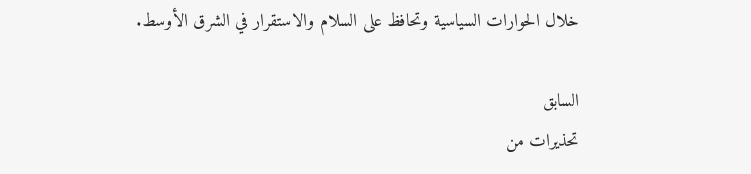خلال الحوارات السياسية وتحافظ على السلام والاستقرار في الشرق الأوسط.

السابق
تحذيرات من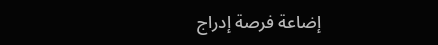إضاعة فرصة إدراج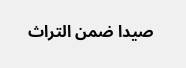صيدا ضمن التراث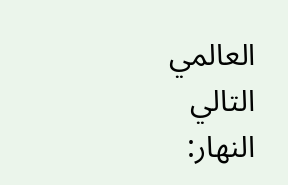العالمي
التالي
النهار: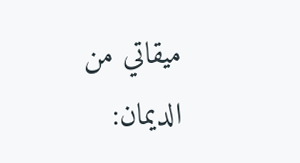ميقاتي من الديمان: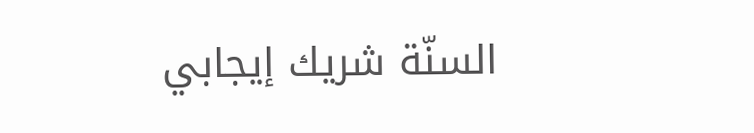السنّة شريك إيجابي